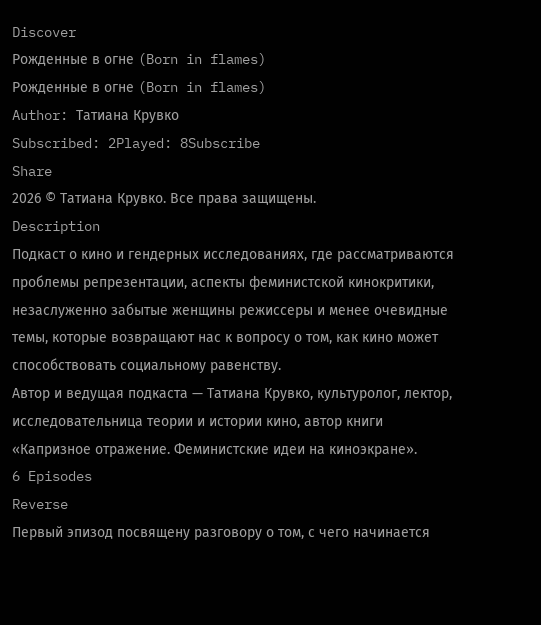Discover
Рожденные в огне (Born in flames)
Рожденные в огне (Born in flames)
Author: Татиана Крувко
Subscribed: 2Played: 8Subscribe
Share
2026 © Татиана Крувко. Все права защищены.
Description
Подкаст о кино и гендерных исследованиях, где рассматриваются проблемы репрезентации, аспекты феминистской кинокритики, незаслуженно забытые женщины режиссеры и менее очевидные темы, которые возвращают нас к вопросу о том, как кино может способствовать социальному равенству.
Автор и ведущая подкаста — Татиана Крувко, культуролог, лектор, исследовательница теории и истории кино, автор книги «Капризное отражение. Феминистские идеи на киноэкране».
6 Episodes
Reverse
Первый эпизод посвящену разговору о том, с чего начинается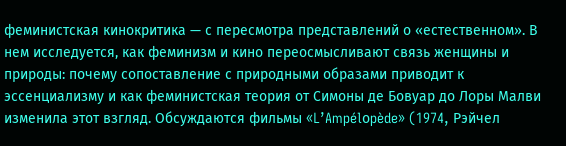феминистская кинокритика — с пересмотра представлений о «естественном». В нем исследуется, как феминизм и кино переосмысливают связь женщины и природы: почему сопоставление с природными образами приводит к эссенциализму и как феминистская теория от Симоны де Бовуар до Лоры Малви изменила этот взгляд. Обсуждаются фильмы «L’Ampélоpède» (1974, Рэйчел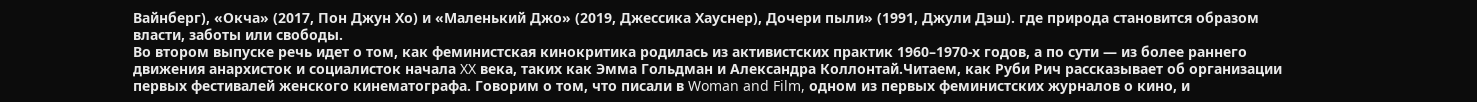Вайнберг), «Окча» (2017, Пон Джун Хо) и «Маленький Джо» (2019, Джессика Хауснер), Дочери пыли» (1991, Джули Дэш). где природа становится образом власти, заботы или свободы.
Во втором выпуске речь идет о том, как феминистская кинокритика родилась из активистских практик 1960–1970-х годов, а по сути — из более раннего движения анархисток и социалисток начала XX века, таких как Эмма Гольдман и Александра Коллонтай.Читаем, как Руби Рич рассказывает об организации первых фестивалей женского кинематографа. Говорим о том, что писали в Woman and Film, одном из первых феминистских журналов о кино, и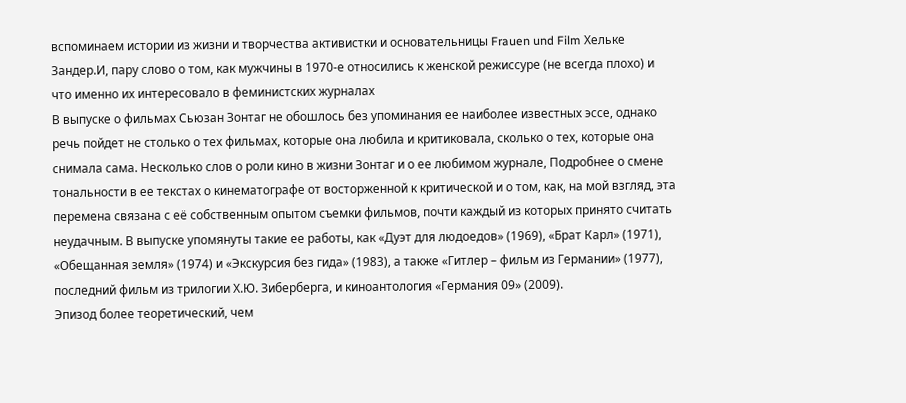вспоминаем истории из жизни и творчества активистки и основательницы Frauen und Film Хельке Зандер.И, пару слово о том, как мужчины в 1970-е относились к женской режиссуре (не всегда плохо) и что именно их интересовало в феминистских журналах
В выпуске о фильмах Сьюзан Зонтаг не обошлось без упоминания ее наиболее известных эссе, однако речь пойдет не столько о тех фильмах, которые она любила и критиковала, сколько о тех, которые она снимала сама. Несколько слов о роли кино в жизни Зонтаг и о ее любимом журнале, Подробнее о смене тональности в ее текстах о кинематографе от восторженной к критической и о том, как, на мой взгляд, эта перемена связана с её собственным опытом съемки фильмов, почти каждый из которых принято считать неудачным. В выпуске упомянуты такие ее работы, как «Дуэт для людоедов» (1969), «Брат Карл» (1971), «Обещанная земля» (1974) и «Экскурсия без гида» (1983), а также «Гитлер – фильм из Германии» (1977), последний фильм из трилогии Х.Ю. Зиберберга, и киноантология «Германия 09» (2009).
Эпизод более теоретический, чем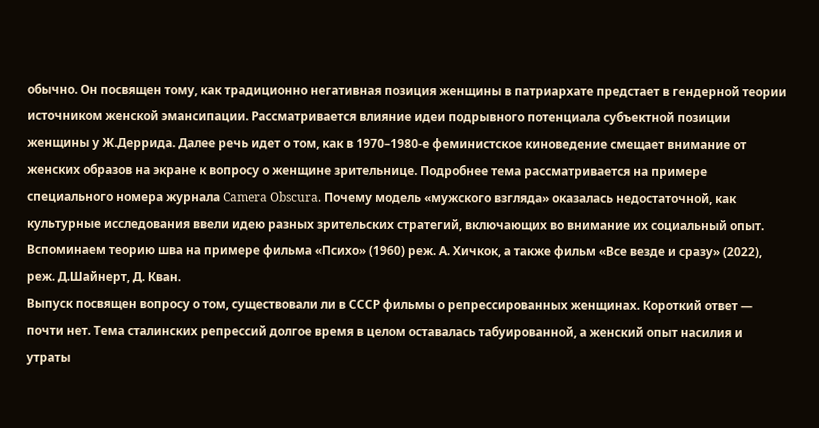обычно. Он посвящен тому, как традиционно негативная позиция женщины в патриархате предстает в гендерной теории источником женской эмансипации. Рассматривается влияние идеи подрывного потенциала субъектной позиции женщины у Ж.Деррида. Далее речь идет о том, как в 1970–1980-е феминистское киноведение смещает внимание от женских образов на экране к вопросу о женщине зрительнице. Подробнее тема рассматривается на примере специального номера журнала Camera Obscura. Почему модель «мужского взгляда» оказалась недостаточной, как культурные исследования ввели идею разных зрительских стратегий, включающих во внимание их социальный опыт. Вспоминаем теорию шва на примере фильма «Психо» (1960) реж. А. Хичкок, а также фильм «Все везде и сразу» (2022), реж. Д.Шайнерт, Д. Кван.
Выпуск посвящен вопросу о том, существовали ли в СССР фильмы о репрессированных женщинах. Короткий ответ — почти нет. Тема сталинских репрессий долгое время в целом оставалась табуированной, а женский опыт насилия и утраты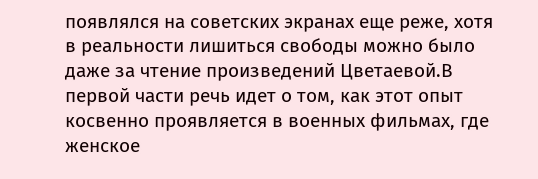появлялся на советских экранах еще реже, хотя в реальности лишиться свободы можно было даже за чтение произведений Цветаевой.В первой части речь идет о том, как этот опыт косвенно проявляется в военных фильмах, где женское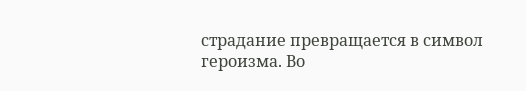страдание превращается в символ героизма. Во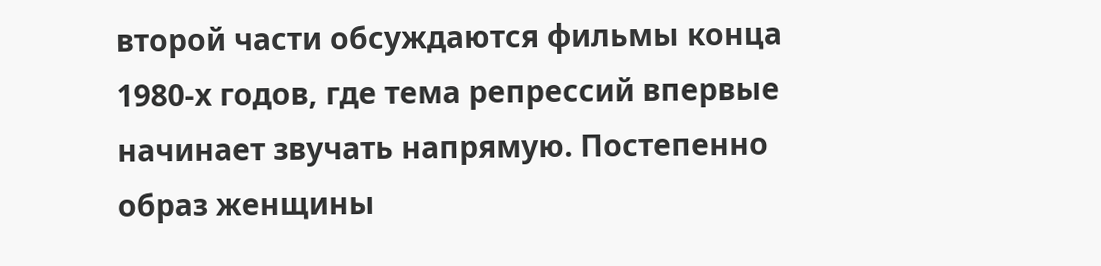второй части обсуждаются фильмы конца 1980-х годов, где тема репрессий впервые начинает звучать напрямую. Постепенно образ женщины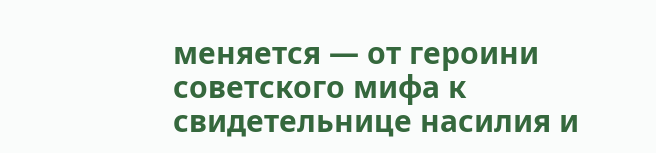меняется — от героини советского мифа к свидетельнице насилия и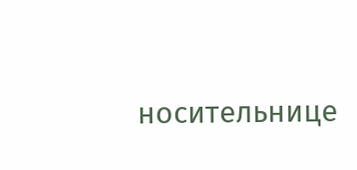носительнице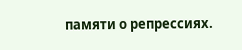памяти о репрессиях.